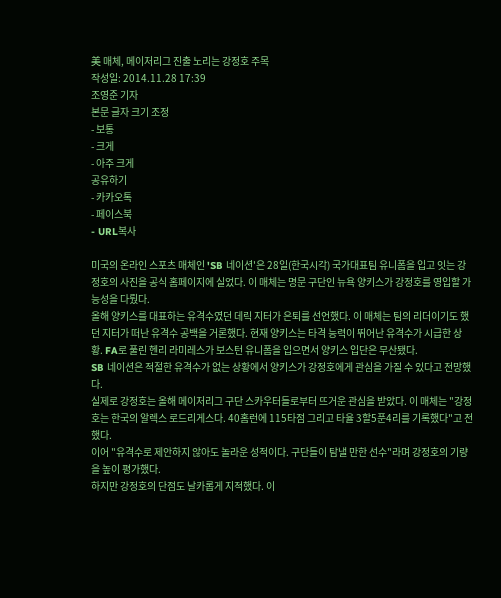美 매체, 메이저리그 진출 노리는 강정호 주목
작성일: 2014.11.28 17:39
조영준 기자
본문 글자 크기 조정
- 보통
- 크게
- 아주 크게
공유하기
- 카카오톡
- 페이스북
- URL복사

미국의 온라인 스포츠 매체인 'SB 네이션'은 28일(한국시각) 국가대표팀 유니폼을 입고 잇는 강정호의 사진을 공식 홈페이지에 실었다. 이 매체는 명문 구단인 뉴욕 양키스가 강정호를 영입할 가능성을 다뤘다.
올해 양키스를 대표하는 유격수였던 데릭 지터가 은퇴를 선언했다. 이 매체는 팀의 리더이기도 했던 지터가 떠난 유격수 공백을 거론했다. 현재 양키스는 타격 능력이 뛰어난 유격수가 시급한 상황. FA로 풀린 헨리 라미레스가 보스턴 유니폼을 입으면서 양키스 입단은 무산됐다.
SB 네이션은 적절한 유격수가 없는 상황에서 양키스가 강정호에게 관심을 가질 수 있다고 전망했다.
실제로 강정호는 올해 메이저리그 구단 스카우터들로부터 뜨거운 관심을 받았다. 이 매체는 "강정호는 한국의 알렉스 로드리게스다. 40홈런에 115타점 그리고 타율 3할5푼4리를 기록했다"고 전했다.
이어 "유격수로 제안하지 않아도 놀라운 성적이다. 구단들이 탐낼 만한 선수"라며 강정호의 기량을 높이 평가했다.
하지만 강정호의 단점도 날카롭게 지적했다. 이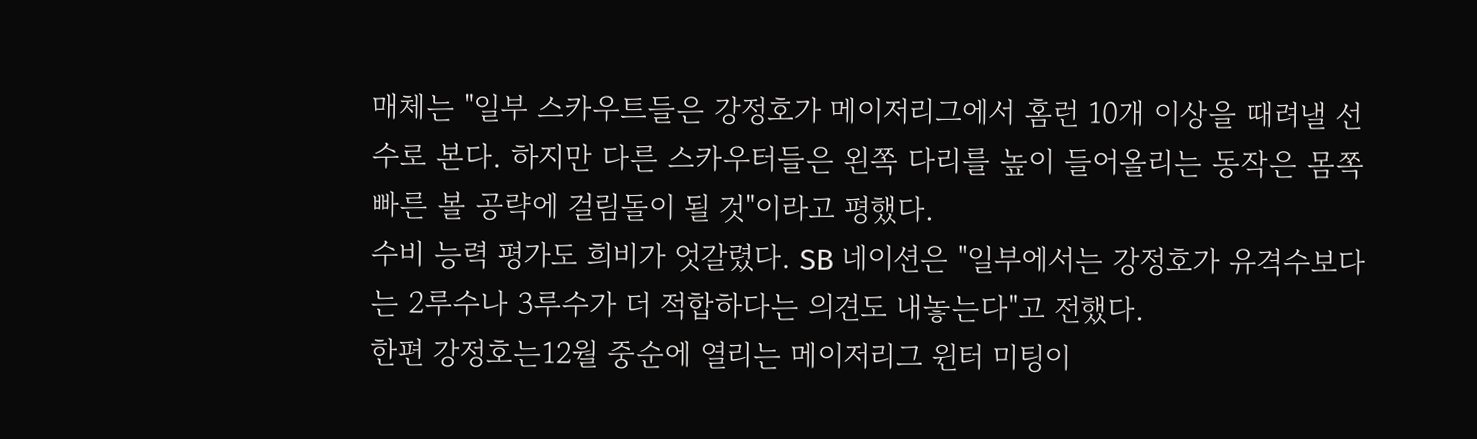매체는 "일부 스카우트들은 강정호가 메이저리그에서 홈런 10개 이상을 때려낼 선수로 본다. 하지만 다른 스카우터들은 왼쪽 다리를 높이 들어올리는 동작은 몸쪽 빠른 볼 공략에 걸림돌이 될 것"이라고 평했다.
수비 능력 평가도 희비가 엇갈렸다. SB 네이션은 "일부에서는 강정호가 유격수보다는 2루수나 3루수가 더 적합하다는 의견도 내놓는다"고 전했다.
한편 강정호는12월 중순에 열리는 메이저리그 윈터 미팅이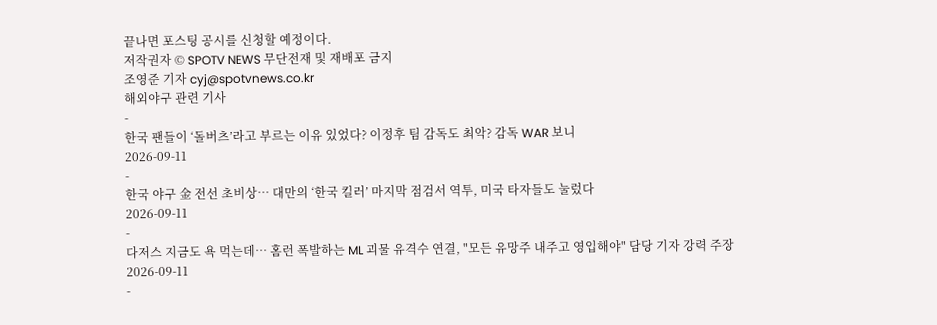끝나면 포스팅 공시를 신청할 예정이다.
저작권자 © SPOTV NEWS 무단전재 및 재배포 금지
조영준 기자 cyj@spotvnews.co.kr
해외야구 관련 기사
-
한국 팬들이 ‘돌버츠’라고 부르는 이유 있었다? 이정후 팀 감독도 최악? 감독 WAR 보니
2026-09-11
-
한국 야구 金 전선 초비상… 대만의 ‘한국 킬러’ 마지막 점검서 역투, 미국 타자들도 눌렀다
2026-09-11
-
다저스 지금도 욕 먹는데… 홈런 폭발하는 ML 괴물 유격수 연결, "모든 유망주 내주고 영입해야" 담당 기자 강력 주장
2026-09-11
-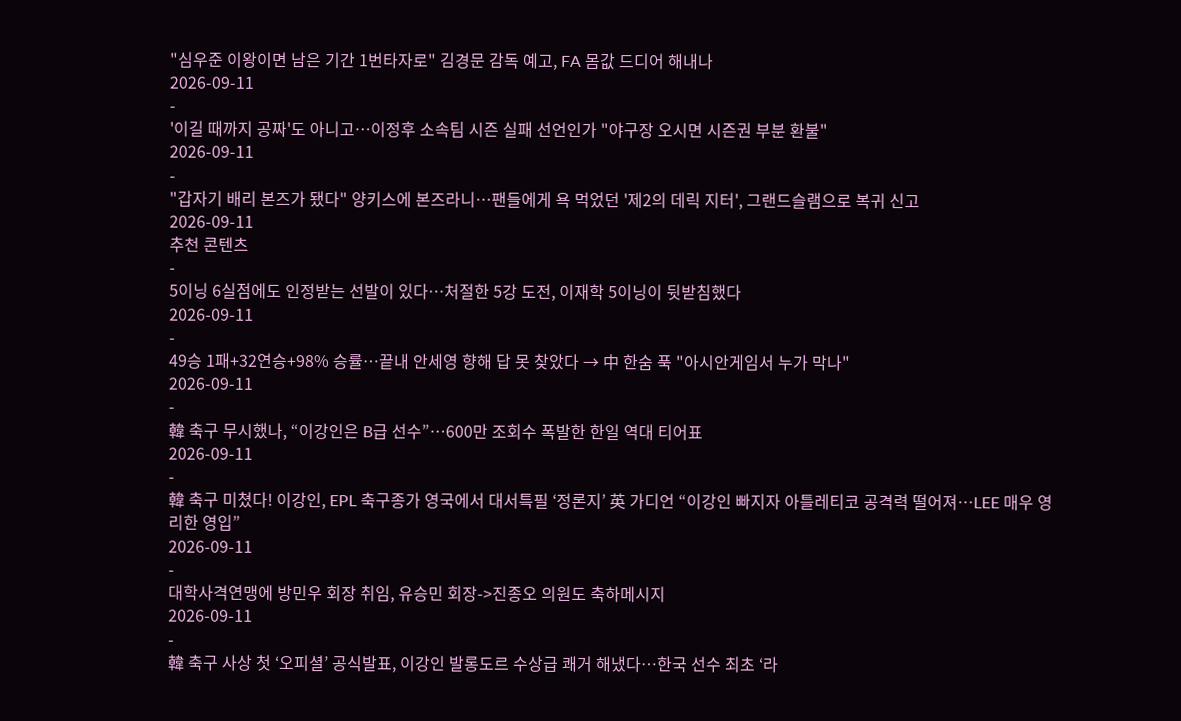"심우준 이왕이면 남은 기간 1번타자로" 김경문 감독 예고, FA 몸값 드디어 해내나
2026-09-11
-
'이길 때까지 공짜'도 아니고…이정후 소속팀 시즌 실패 선언인가 "야구장 오시면 시즌권 부분 환불"
2026-09-11
-
"갑자기 배리 본즈가 됐다" 양키스에 본즈라니…팬들에게 욕 먹었던 '제2의 데릭 지터', 그랜드슬램으로 복귀 신고
2026-09-11
추천 콘텐츠
-
5이닝 6실점에도 인정받는 선발이 있다…처절한 5강 도전, 이재학 5이닝이 뒷받침했다
2026-09-11
-
49승 1패+32연승+98% 승률…끝내 안세영 향해 답 못 찾았다 → 中 한숨 푹 "아시안게임서 누가 막나"
2026-09-11
-
韓 축구 무시했나, “이강인은 B급 선수”…600만 조회수 폭발한 한일 역대 티어표
2026-09-11
-
韓 축구 미쳤다! 이강인, EPL 축구종가 영국에서 대서특필 ‘정론지’ 英 가디언 “이강인 빠지자 아틀레티코 공격력 떨어져…LEE 매우 영리한 영입”
2026-09-11
-
대학사격연맹에 방민우 회장 취임, 유승민 회장->진종오 의원도 축하메시지
2026-09-11
-
韓 축구 사상 첫 ‘오피셜’ 공식발표, 이강인 발롱도르 수상급 쾌거 해냈다…한국 선수 최초 ‘라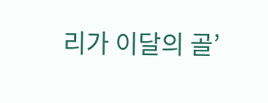리가 이달의 골’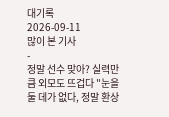대기록
2026-09-11
많이 본 기사
-
정말 선수 맞아? 실력만큼 외모도 뜨겁다 "눈을 둘 데가 없다, 정말 환상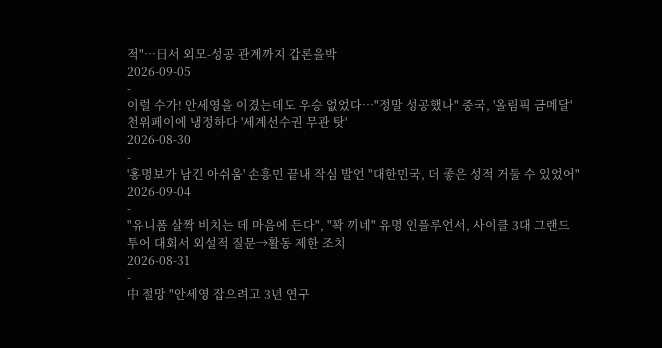적"…日서 외모-성공 관계까지 갑론을박
2026-09-05
-
이럴 수가! 안세영을 이겼는데도 우승 없었다…"정말 성공했나" 중국, '올림픽 금메달' 천위페이에 냉정하다 '세계선수권 무관 탓'
2026-08-30
-
'홍명보가 남긴 아쉬움' 손흥민 끝내 작심 발언 "대한민국, 더 좋은 성적 거둘 수 있었어"
2026-09-04
-
"유니폼 살짝 비치는 데 마음에 든다", "꽉 끼네" 유명 인플루언서, 사이클 3대 그랜드 투어 대회서 외설적 질문→활동 제한 조치
2026-08-31
-
中 절망 "안세영 잡으려고 3년 연구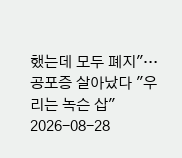했는데 모두 폐지"… 공포증 살아났다 "우리는 녹슨 삽"
2026-08-28